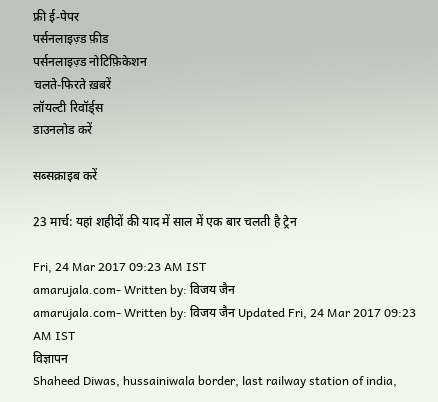फ्री ई-पेपर
पर्सनलाइज़्ड फ़ीड
पर्सनलाइज़्ड नोटिफ़िकेशन
चलते-फिरते ख़बरें
लॉयल्टी रिवॉर्ड्स
डाउनलोड करें

सब्सक्राइब करें

23 मार्च: यहां शहीदों की याद में साल में एक बार चलती है ट्रेन

Fri, 24 Mar 2017 09:23 AM IST
amarujala.com- Written by: विजय जैन
amarujala.com- Written by: विजय जैन Updated Fri, 24 Mar 2017 09:23 AM IST
विज्ञापन
Shaheed Diwas, hussainiwala border, last railway station of india,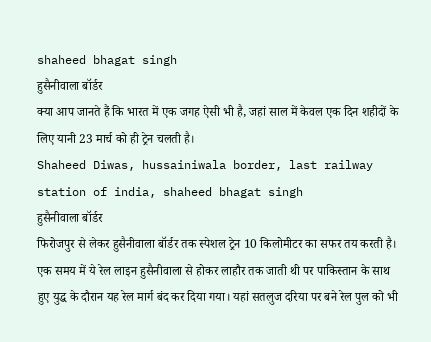shaheed bhagat singh
हुसैनीवाला बॉर्डर
क्या आप जानते हैं कि भारत में एक जगह ऐसी भी है, जहां साल में केवल एक दिन शहीदों के लिए यानी 23 मार्च को ही ट्रेन चलती है।
Shaheed Diwas, hussainiwala border, last railway station of india, shaheed bhagat singh
हुसैनीवाला बॉर्डर
फिरोजपुर से लेकर हुसैनीवाला बॉर्डर तक स्पेशल ट्रेन 10 किलोमीटर का सफर तय करती है। एक समय में ये रेल लाइन हुसैनीवाला से होकर लाहौर तक जाती थी पर पाकिस्तान के साथ हुए युद्ध के दौरान यह रेल मार्ग बंद कर दिया गया। यहां सतलुज दरिया पर बने रेल पुल को भी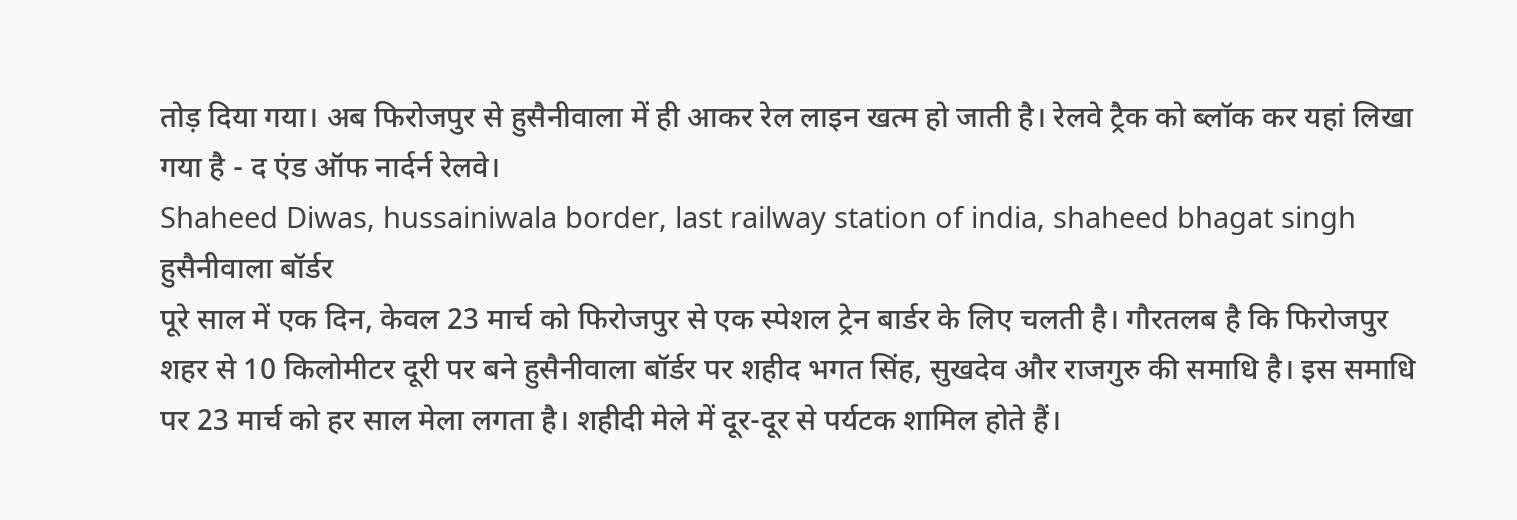तोड़ दिया गया। अब फिरोजपुर से हुसैनीवाला में ही आकर रेल लाइन खत्म हो जाती है। रेलवे ट्रैक को ब्लॉक कर यहां लिखा गया है - द एंड ऑफ नार्दर्न रेलवे।
Shaheed Diwas, hussainiwala border, last railway station of india, shaheed bhagat singh
हुसैनीवाला बॉर्डर
पूरे साल में एक दिन, केवल 23 मार्च को फिरोजपुर से एक स्पेशल ट्रेन बार्डर के लिए चलती है। गौरतलब है कि फिरोजपुर शहर से 10 किलोमीटर दूरी पर बने हुसैनीवाला बॉर्डर पर शहीद भगत सिंह, सुखदेव और राजगुरु की समाधि है। इस समाधि पर 23 मार्च को हर साल मेला लगता है। शहीदी मेले में दूर-दूर से पर्यटक शामिल होते हैं।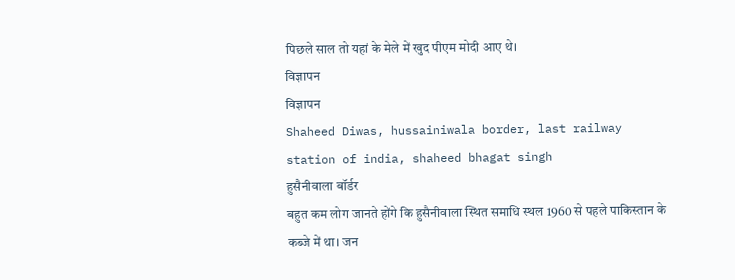पिछले साल तो यहां के मेले में खुद पीएम मोदी आए थे।
विज्ञापन
विज्ञापन
Shaheed Diwas, hussainiwala border, last railway station of india, shaheed bhagat singh
हुसैनीवाला बॉर्डर
बहुत कम लोग जानते होंगे कि हुसैनीवाला स्थित समाधि स्थल 1960 से पहले पाकिस्तान के कब्जे में था। जन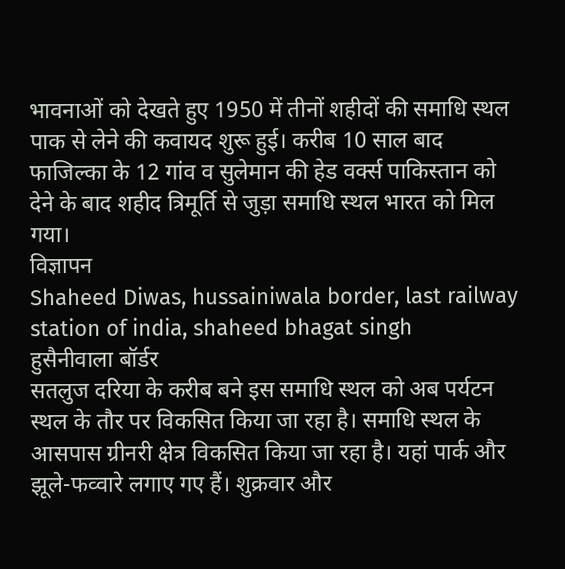भावनाओं को देखते हुए 1950 में तीनों शहीदों की समाधि स्थल पाक से लेने की कवायद शुरू हुई। करीब 10 साल बाद फाजिल्का के 12 गांव व सुलेमान की हेड वर्क्स पाकिस्तान को देने के बाद शहीद त्रिमूर्ति से जुड़ा समाधि स्थल भारत को मिल गया।
विज्ञापन
Shaheed Diwas, hussainiwala border, last railway station of india, shaheed bhagat singh
हुसैनीवाला बॉर्डर
सतलुज दरिया के करीब बने इस समाधि स्थल को अब पर्यटन स्थल के तौर पर विकसित किया जा रहा है। समाधि स्थल के आसपास ग्रीनरी क्षेत्र विकसित किया जा रहा है। यहां पार्क और झूले-फव्वारे लगाए गए हैं। शुक्रवार और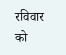रविवार को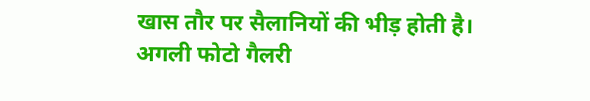खास तौर पर सैलानियों की भीड़ होती है।
अगली फोटो गैलरी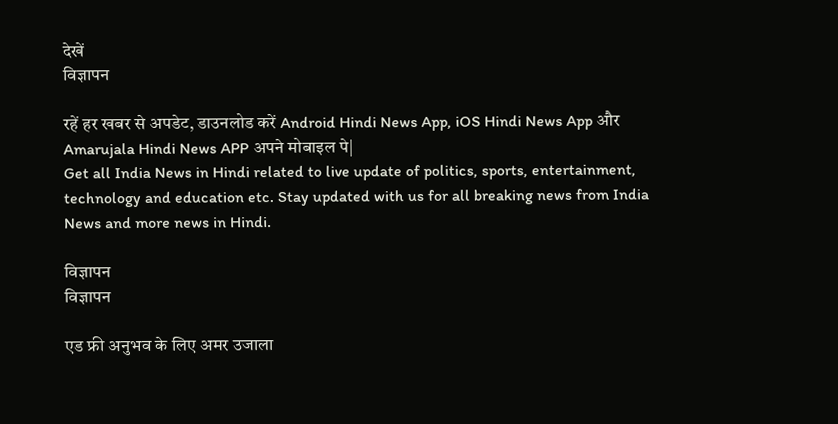देखें
विज्ञापन

रहें हर खबर से अपडेट, डाउनलोड करें Android Hindi News App, iOS Hindi News App और Amarujala Hindi News APP अपने मोबाइल पे|
Get all India News in Hindi related to live update of politics, sports, entertainment, technology and education etc. Stay updated with us for all breaking news from India News and more news in Hindi.

विज्ञापन
विज्ञापन

एड फ्री अनुभव के लिए अमर उजाला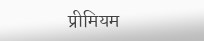प्रीमियम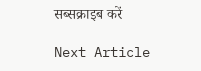सब्सक्राइब करें

Next Article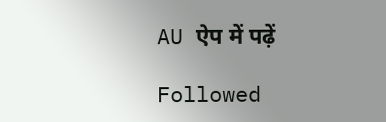AU ऐप में पढ़ें

Followed